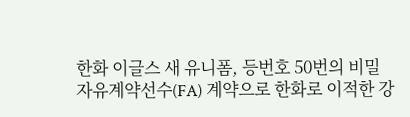한화 이글스 새 유니폼, 등번호 50번의 비밀자유계약선수(FA) 계약으로 한화로 이적한 강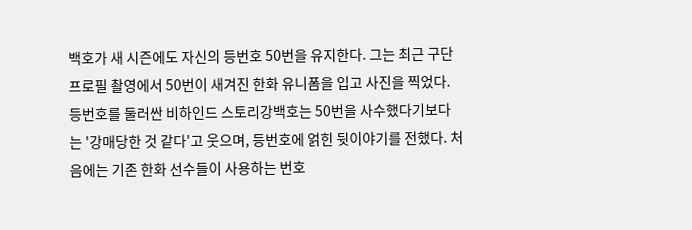백호가 새 시즌에도 자신의 등번호 50번을 유지한다. 그는 최근 구단 프로필 촬영에서 50번이 새겨진 한화 유니폼을 입고 사진을 찍었다. 등번호를 둘러싼 비하인드 스토리강백호는 50번을 사수했다기보다는 '강매당한 것 같다'고 웃으며, 등번호에 얽힌 뒷이야기를 전했다. 처음에는 기존 한화 선수들이 사용하는 번호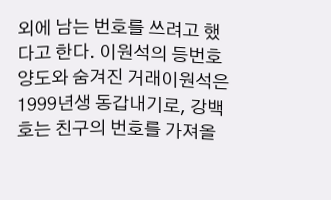외에 남는 번호를 쓰려고 했다고 한다. 이원석의 등번호 양도와 숨겨진 거래이원석은 1999년생 동갑내기로, 강백호는 친구의 번호를 가져올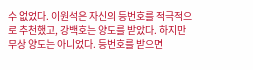수 없었다. 이원석은 자신의 등번호를 적극적으로 추천했고, 강백호는 양도를 받았다. 하지만 무상 양도는 아니었다. 등번호를 받으면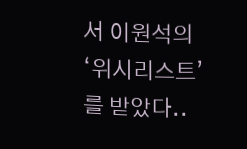서 이원석의 ‘위시리스트’를 받았다..